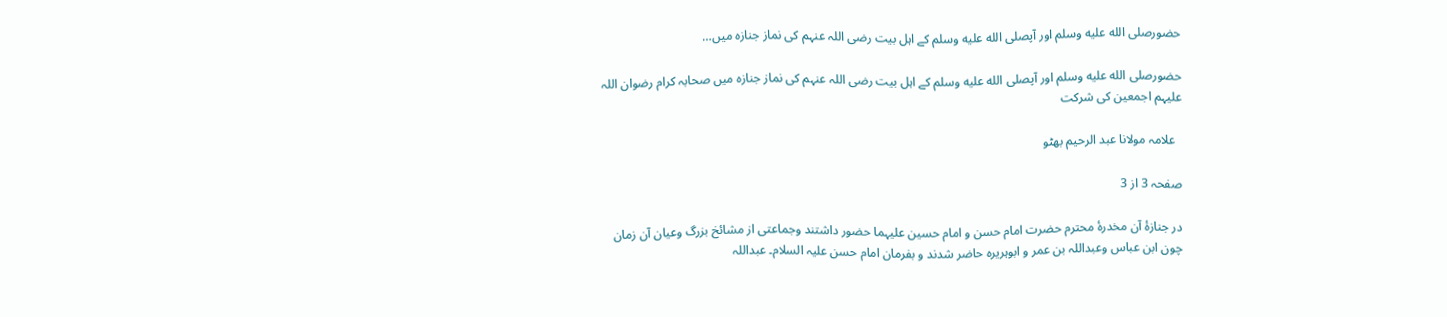حضورصلى الله عليه وسلم اور آپصلى الله عليه وسلم کے اہل بیت رضی اللہ عنہم کی نماز جنازہ میں…

حضورصلى الله عليه وسلم اور آپصلى الله عليه وسلم کے اہل بیت رضی اللہ عنہم کی نماز جنازہ میں صحابہ کرام رضوان اللہ علیہم اجمعین کی شرکت

  علامہ مولانا عبد الرحیم بھٹو

صفحہ 3 از 3

در جنازۂ آن مخدرۂ محترم حضرت امام حسن و امام حسین علیہما حضور داشتند وجماعتی از مشائخ بزرگ وعیان آن زمان چون ابن عباس وعبداللہ بن عمر و ابوہریرہ حاضر شدند و بفرمان امام حسن علیہ السلام۔ عبداللہ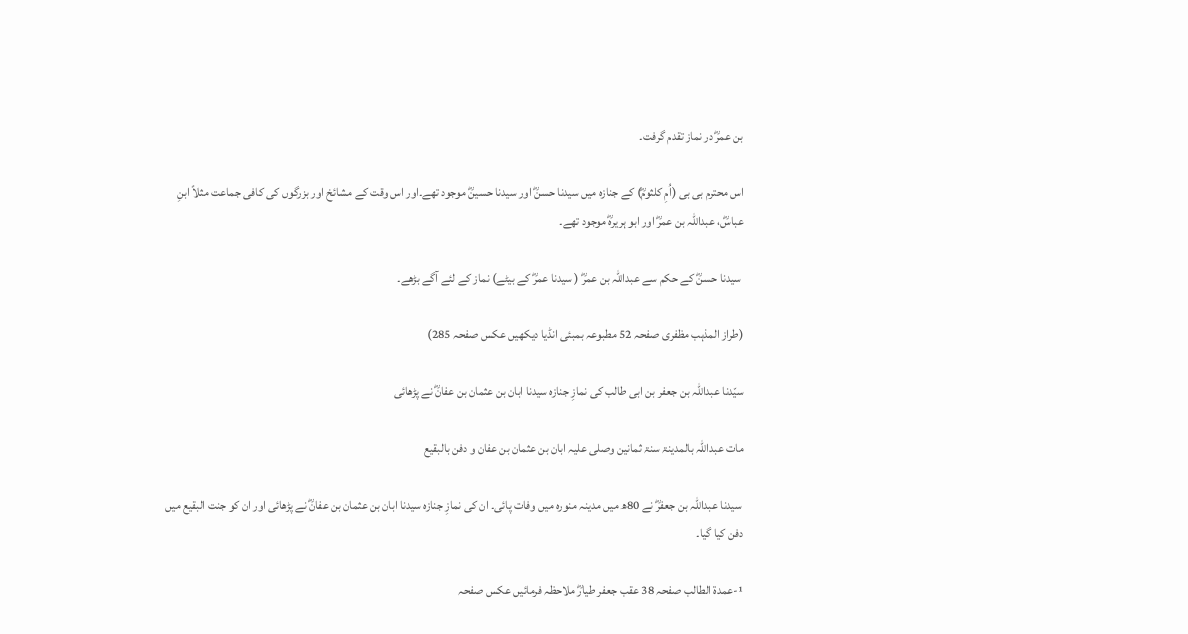بن عمرؓ در نماز تقدم گرفت۔

اس محترم بی بی (اُمِ کلثومؓ) کے جنازہ میں سیدنا حسنؓ اور سیدنا حسینؓ موجود تھے۔اور اس وقت کے مشائخ اور بزرگوں کی کافی جماعت مثلاً ابنِ عباسؓ، عبداللہ بن عمرؓ اور ابو ہریرہؓ موجود تھے۔

 سیدنا حسنؓ کے حکم سے عبداللہ بن عمرؓ ( سیدنا عمرؓ کے بیٹے) نماز کے لئے آگے بڑھے۔

(طراز المذہب مظفری صفحہ 52 مطبوعہ بمبئی انڈیا دیکھیں عکس صفحہ 285)

سیّدنا عبداللہ بن جعفر بن ابی طالب کی نمازِ جنازہ سیدنا ابان بن عثمان بن عفانؓ نے پڑھائی

مات عبداللہ بالمدینۃ سنۃ ثمانین وصلی علیہ ابان بن عثمان بن عفان و دفن بالبقیع

 سیدنا عبداللہ بن جعفرؓ نے 80ھ میں مدینہ منورہ میں وفات پائی۔ ان کی نمازِ جنازہ سیدنا ابان بن عثمان بن عفانؓ نے پڑھائی اور ان کو جنت البقیع میں دفن کیا گیا۔

¹-عمدۃ الطالب صفحہ 38 عقب جعفر طیارؓ ملاحظہ فرمائیں عکس صفحہ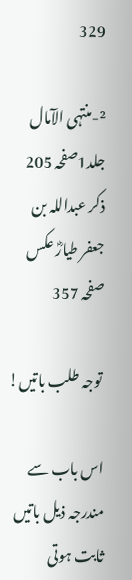329

²-منتہی الآمال جلد1صفحہ 205 ذکر عبداللہ بن جعفر طیارؓ عکس صفحہ 357

 توجہ طلب باتیں!

اس باب سے مندرجہ ذیل باتیں ثابت ہوتی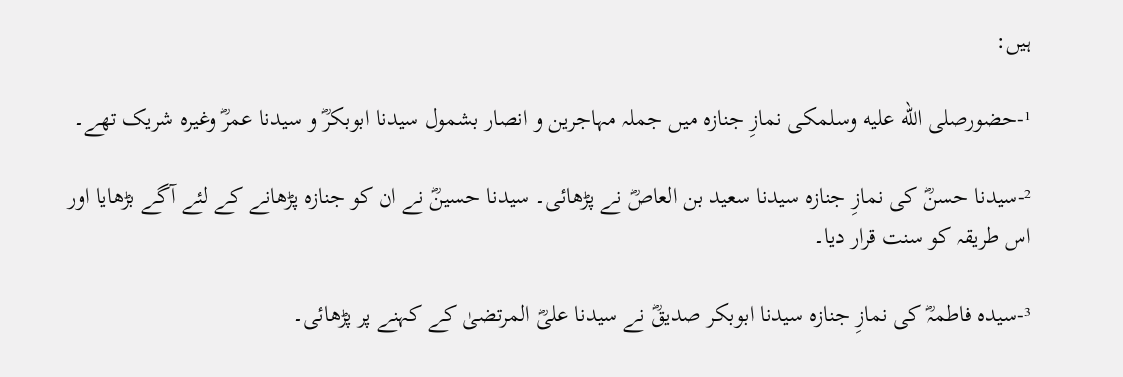ہیں:

¹-حضورصلى الله عليه وسلمکی نمازِ جنازہ میں جملہ مہاجرین و انصار بشمول سیدنا ابوبکرؓ و سیدنا عمرؓ وغیرہ شریک تھے۔

²-سیدنا حسنؓ کی نمازِ جنازہ سیدنا سعید بن العاصؓ نے پڑھائی۔ سیدنا حسینؓ نے ان کو جنازہ پڑھانے کے لئے آگے بڑھایا اور اس طریقہ کو سنت قرار دیا۔

³-سیدہ فاطمہؓ کی نمازِ جنازہ سیدنا ابوبکر صدیقؓ نے سیدنا علیؓ المرتضیٰ کے کہنے پر پڑھائی۔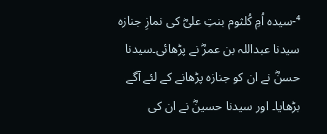⁴-سیدہ اُمِ کُلثوم بنتِ علیؓ کی نمازِ جنازہ سیدنا عبداللہ بن عمرؓ نے پڑھائی۔سیدنا حسنؓ نے ان کو جنازہ پڑھانے کے لئے آگے بڑھایا۔ اور سیدنا حسینؓ نے ان کی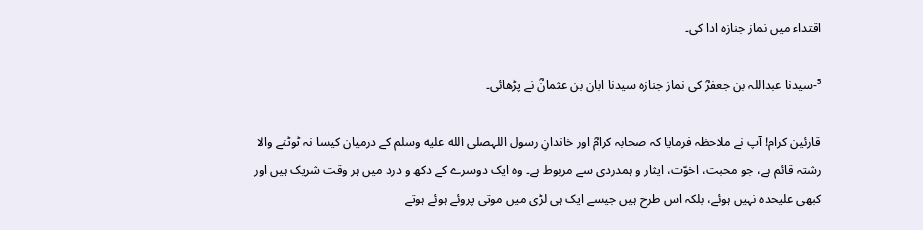اقتداء میں نماز جنازہ ادا کی۔

⁵-سیدنا عبداللہ بن جعفرؓ کی نماز جنازہ سیدنا ابان بن عثمانؓ نے پڑھائی۔

قارئین کرام! آپ نے ملاحظہ فرمایا کہ صحابہ کرامؓ اور خاندانِ رسول اللہصلى الله عليه وسلم کے درمیان کیسا نہ ٹوٹنے والا رشتہ قائم ہے، جو محبت، اخوّت، ایثار و ہمدردی سے مربوط ہے۔ وہ ایک دوسرے کے دکھ و درد میں ہر وقت شریک ہیں اور کبھی علیحدہ نہیں ہوئے، بلکہ اس طرح ہیں جیسے ایک ہی لڑی میں موتی پروئے ہوئے ہوتے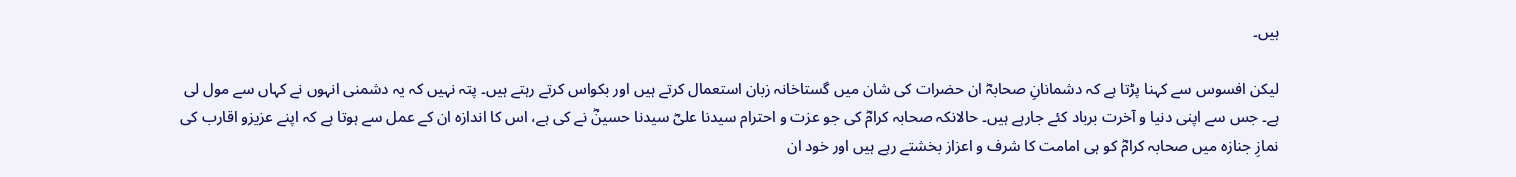ہیں۔

لیکن افسوس سے کہنا پڑتا ہے کہ دشمانانِ صحابہؓ ان حضرات کی شان میں گستاخانہ زبان استعمال کرتے ہیں اور بکواس کرتے رہتے ہیں۔ پتہ نہیں کہ یہ دشمنی انہوں نے کہاں سے مول لی ہے۔ جس سے اپنی دنیا و آخرت برباد کئے جارہے ہیں۔ حالانکہ صحابہ کرامؓ کی جو عزت و احترام سیدنا علیؓ سیدنا حسینؓ نے کی ہے، اس کا اندازہ ان کے عمل سے ہوتا ہے کہ اپنے عزیزو اقارب کی نمازِ جنازہ میں صحابہ کرامؓ کو ہی امامت کا شرف و اعزاز بخشتے رہے ہیں اور خود ان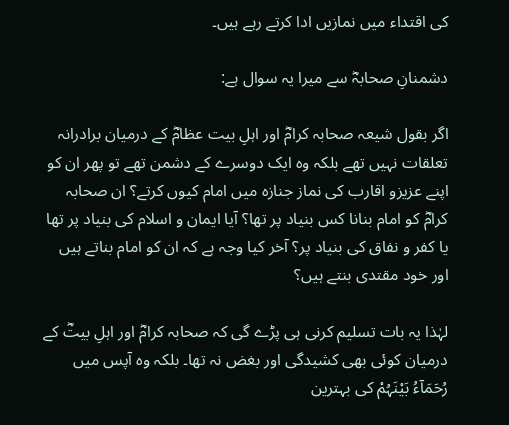کی اقتداء میں نمازیں ادا کرتے رہے ہیں۔

دشمنانِ صحابہؓ سے میرا یہ سوال ہے:

اگر بقول شیعہ صحابہ کرامؓ اور اہلِ بیت عظامؓ کے درمیان برادرانہ تعلقات نہیں تھے بلکہ وہ ایک دوسرے کے دشمن تھے تو پھر ان کو اپنے عزیزو اقارب کی نماز جنازہ میں امام کیوں کرتے؟ ان صحابہ کرامؓ کو امام بنانا کس بنیاد پر تھا؟ آیا ایمان و اسلام کی بنیاد پر تھا یا کفر و نفاق کی بنیاد پر؟ آخر کیا وجہ ہے کہ ان کو امام بناتے ہیں اور خود مقتدی بنتے ہیں؟

لہٰذا یہ بات تسلیم کرنی ہی پڑے گی کہ صحابہ کرامؓ اور اہلِ بیتؓ کے درمیان کوئی بھی کشیدگی اور بغض نہ تھا۔ بلکہ وہ آپس میں رُحَمَآءُ بَیْنَہُمْ کی بہترین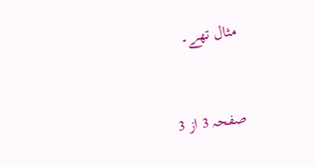مثال تھے۔


صفحہ 3 از 3